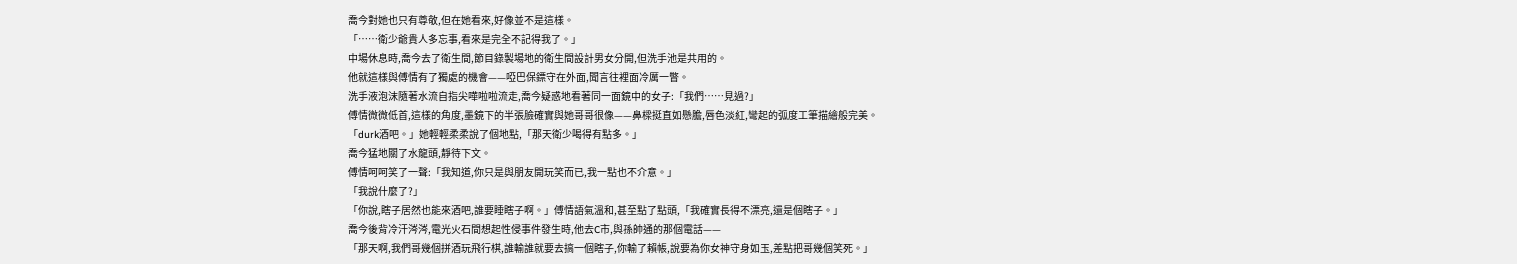喬今對她也只有尊敬,但在她看來,好像並不是這樣。
「……衛少爺貴人多忘事,看來是完全不記得我了。」
中場休息時,喬今去了衛生間,節目錄製場地的衛生間設計男女分開,但洗手池是共用的。
他就這樣與傅情有了獨處的機會——啞巴保鏢守在外面,聞言往裡面冷厲一瞥。
洗手液泡沫隨著水流自指尖嘩啦啦流走,喬今疑惑地看著同一面鏡中的女子:「我們……見過?」
傅情微微低首,這樣的角度,墨鏡下的半張臉確實與她哥哥很像——鼻樑挺直如懸膽,唇色淡紅,彎起的弧度工筆描繪般完美。
「durk酒吧。」她輕輕柔柔說了個地點,「那天衛少喝得有點多。」
喬今猛地關了水龍頭,靜待下文。
傅情呵呵笑了一聲:「我知道,你只是與朋友開玩笑而已,我一點也不介意。」
「我說什麼了?」
「你說,瞎子居然也能來酒吧,誰要睡瞎子啊。」傅情語氣溫和,甚至點了點頭,「我確實長得不漂亮,還是個瞎子。」
喬今後背冷汗涔涔,電光火石間想起性侵事件發生時,他去C市,與孫帥通的那個電話——
「那天啊,我們哥幾個拼酒玩飛行棋,誰輸誰就要去搞一個瞎子,你輸了賴帳,說要為你女神守身如玉,差點把哥幾個笑死。」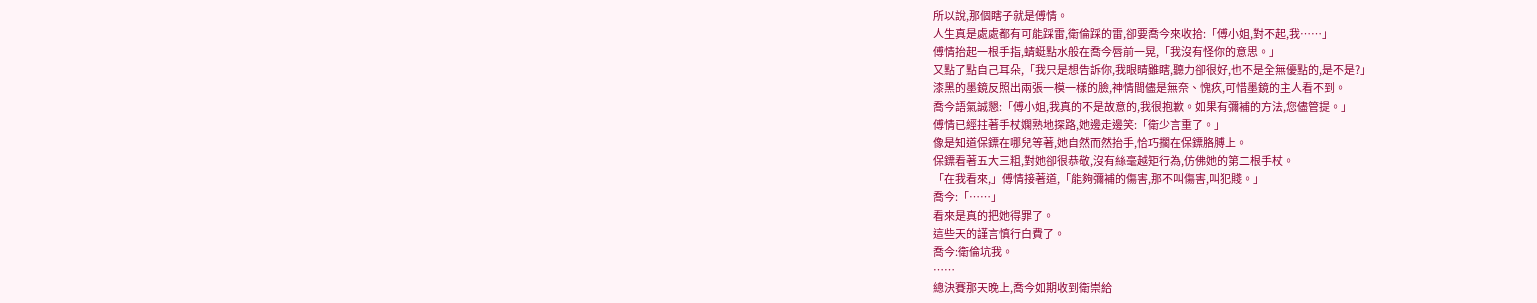所以說,那個瞎子就是傅情。
人生真是處處都有可能踩雷,衛倫踩的雷,卻要喬今來收拾:「傅小姐,對不起,我……」
傅情抬起一根手指,蜻蜓點水般在喬今唇前一晃,「我沒有怪你的意思。」
又點了點自己耳朵,「我只是想告訴你,我眼睛雖瞎,聽力卻很好,也不是全無優點的,是不是?」
漆黑的墨鏡反照出兩張一模一樣的臉,神情間儘是無奈、愧疚,可惜墨鏡的主人看不到。
喬今語氣誠懇:「傅小姐,我真的不是故意的,我很抱歉。如果有彌補的方法,您儘管提。」
傅情已經拄著手杖嫻熟地探路,她邊走邊笑:「衛少言重了。」
像是知道保鏢在哪兒等著,她自然而然抬手,恰巧擱在保鏢胳膊上。
保鏢看著五大三粗,對她卻很恭敬,沒有絲毫越矩行為,仿佛她的第二根手杖。
「在我看來,」傅情接著道,「能夠彌補的傷害,那不叫傷害,叫犯賤。」
喬今:「……」
看來是真的把她得罪了。
這些天的謹言慎行白費了。
喬今:衛倫坑我。
……
總決賽那天晚上,喬今如期收到衛崇給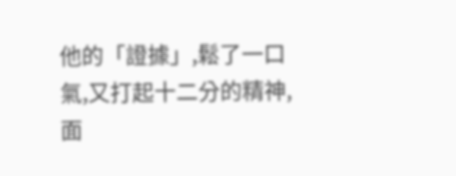他的「證據」,鬆了一口氣,又打起十二分的精神,面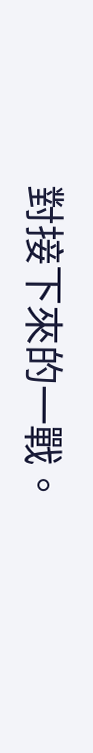對接下來的一戰。